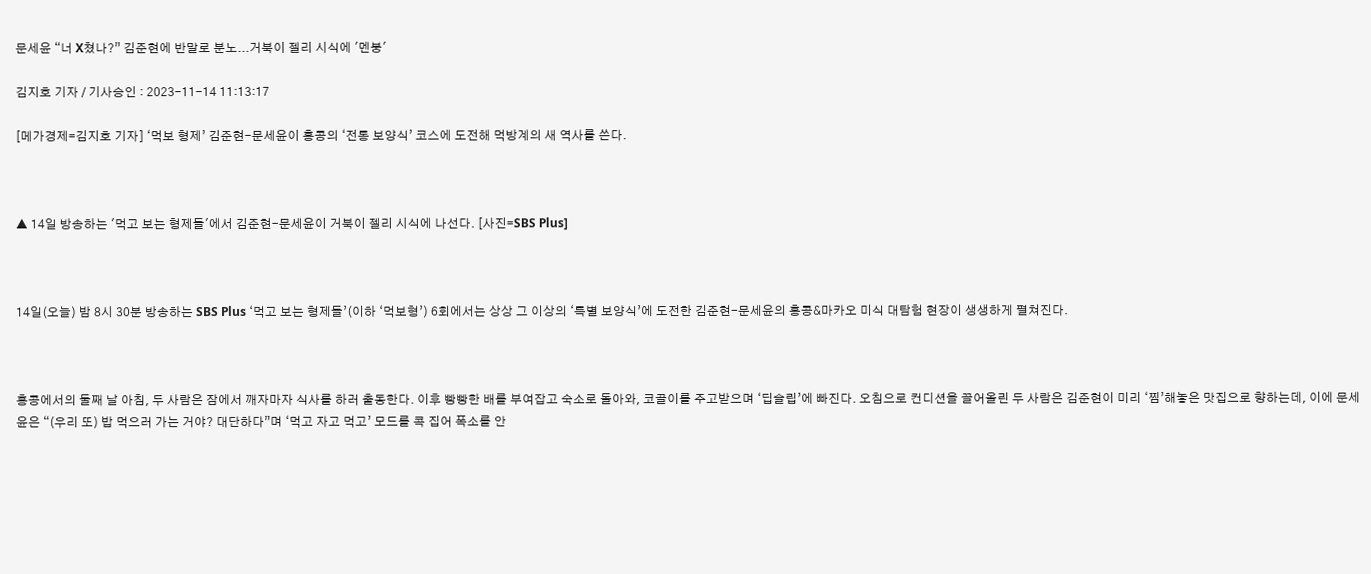문세윤 “너 X쳤나?” 김준현에 반말로 분노...거북이 젤리 시식에 '멘붕'

김지호 기자 / 기사승인 : 2023-11-14 11:13:17

[메가경제=김지호 기자] ‘먹보 형제’ 김준현-문세윤이 홍콩의 ‘전통 보양식’ 코스에 도전해 먹방계의 새 역사를 쓴다.



▲ 14일 방송하는 '먹고 보는 형제들'에서 김준현-문세윤이 거북이 젤리 시식에 나선다. [사진=SBS Plus]



14일(오늘) 밤 8시 30분 방송하는 SBS Plus ‘먹고 보는 형제들’(이하 ‘먹보형’) 6회에서는 상상 그 이상의 ‘특별 보양식’에 도전한 김준현-문세윤의 홍콩&마카오 미식 대탐험 현장이 생생하게 펼쳐진다.



홍콩에서의 둘째 날 아침, 두 사람은 잠에서 깨자마자 식사를 하러 출동한다. 이후 빵빵한 배를 부여잡고 숙소로 돌아와, 코골이를 주고받으며 ‘딥슬립’에 빠진다. 오침으로 컨디션을 끌어올린 두 사람은 김준현이 미리 ‘찜’해놓은 맛집으로 향하는데, 이에 문세윤은 “(우리 또) 밥 먹으러 가는 거야? 대단하다”며 ‘먹고 자고 먹고’ 모드를 콕 집어 폭소를 안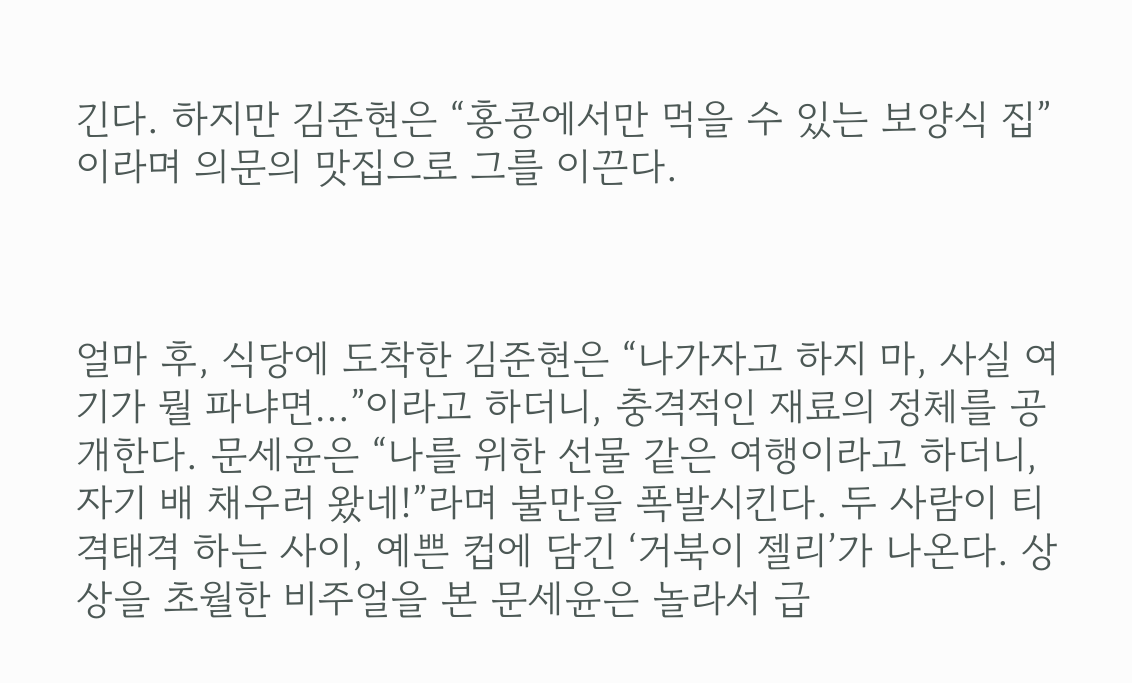긴다. 하지만 김준현은 “홍콩에서만 먹을 수 있는 보양식 집”이라며 의문의 맛집으로 그를 이끈다.



얼마 후, 식당에 도착한 김준현은 “나가자고 하지 마, 사실 여기가 뭘 파냐면…”이라고 하더니, 충격적인 재료의 정체를 공개한다. 문세윤은 “나를 위한 선물 같은 여행이라고 하더니, 자기 배 채우러 왔네!”라며 불만을 폭발시킨다. 두 사람이 티격태격 하는 사이, 예쁜 컵에 담긴 ‘거북이 젤리’가 나온다. 상상을 초월한 비주얼을 본 문세윤은 놀라서 급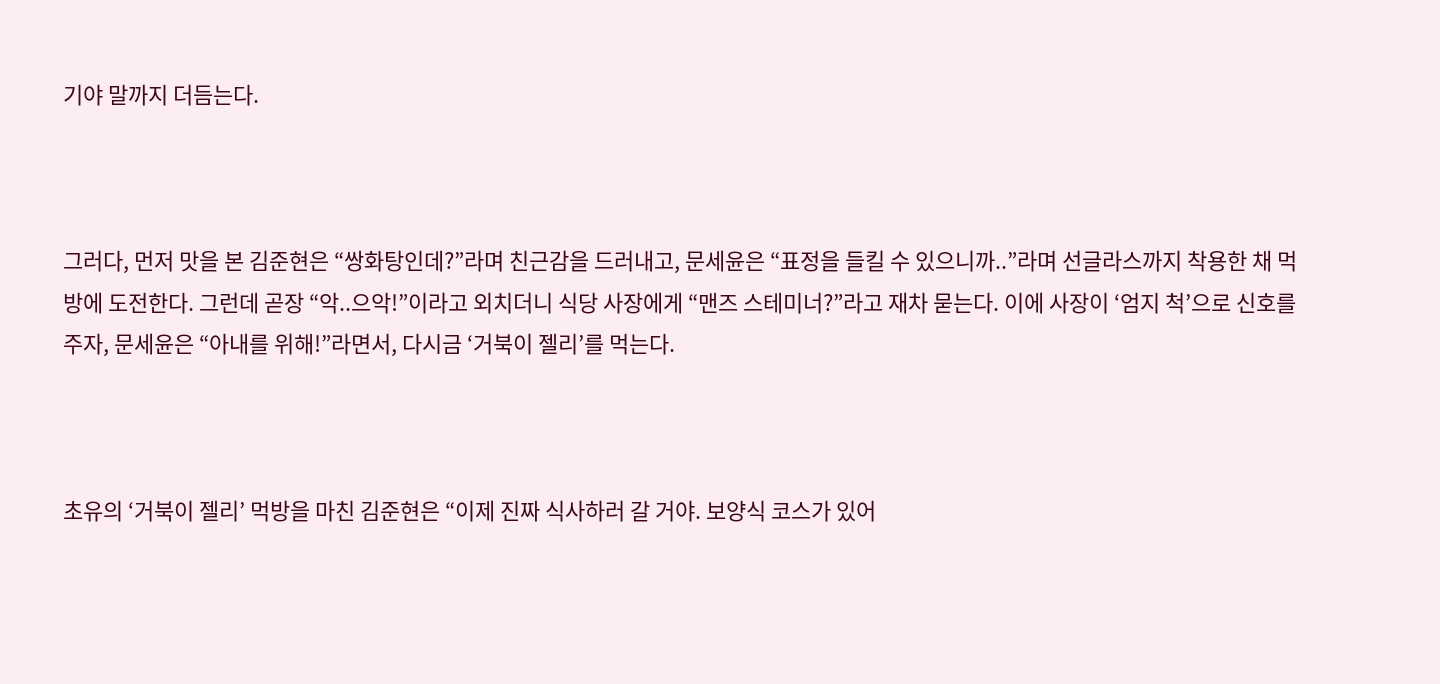기야 말까지 더듬는다.



그러다, 먼저 맛을 본 김준현은 “쌍화탕인데?”라며 친근감을 드러내고, 문세윤은 “표정을 들킬 수 있으니까..”라며 선글라스까지 착용한 채 먹방에 도전한다. 그런데 곧장 “악..으악!”이라고 외치더니 식당 사장에게 “맨즈 스테미너?”라고 재차 묻는다. 이에 사장이 ‘엄지 척’으로 신호를 주자, 문세윤은 “아내를 위해!”라면서, 다시금 ‘거북이 젤리’를 먹는다.



초유의 ‘거북이 젤리’ 먹방을 마친 김준현은 “이제 진짜 식사하러 갈 거야. 보양식 코스가 있어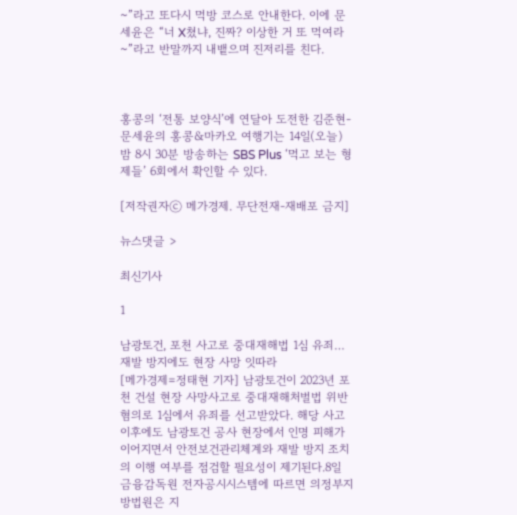~”라고 또다시 먹방 코스로 안내한다. 이에 문세윤은 “너 X쳤냐, 진짜? 이상한 거 또 먹여라~”라고 반말까지 내뱉으며 진저리를 친다.



홍콩의 ‘전통 보양식’에 연달아 도전한 김준현-문세윤의 홍콩&마카오 여행기는 14일(오늘) 밤 8시 30분 방송하는 SBS Plus ‘먹고 보는 형제들’ 6회에서 확인할 수 있다.

[저작권자ⓒ 메가경제. 무단전재-재배포 금지]

뉴스댓글 >

최신기사

1

남광토건, 포천 사고로 중대재해법 1심 유죄…재발 방지에도 현장 사망 잇따라
[메가경제=정태현 기자] 남광토건이 2023년 포천 건설 현장 사망사고로 중대재해처벌법 위반 혐의로 1심에서 유죄를 선고받았다. 해당 사고 이후에도 남광토건 공사 현장에서 인명 피해가 이어지면서 안전보건관리체계와 재발 방지 조치의 이행 여부를 점검할 필요성이 제기된다.8일 금융감독원 전자공시시스템에 따르면 의정부지방법원은 지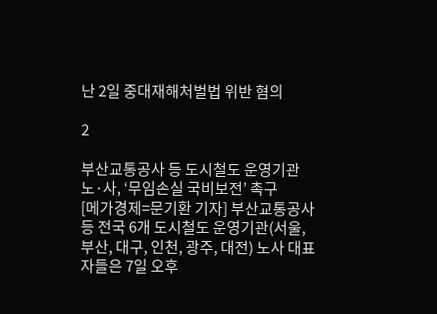난 2일 중대재해처벌법 위반 혐의

2

부산교통공사 등 도시철도 운영기관 노·사, ‘무임손실 국비보전’ 촉구
[메가경제=문기환 기자] 부산교통공사 등 전국 6개 도시철도 운영기관(서울, 부산, 대구, 인천, 광주, 대전) 노사 대표자들은 7일 오후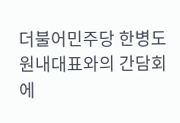더불어민주당 한병도 원내대표와의 간담회에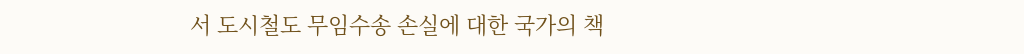서 도시철도 무임수송 손실에 대한 국가의 책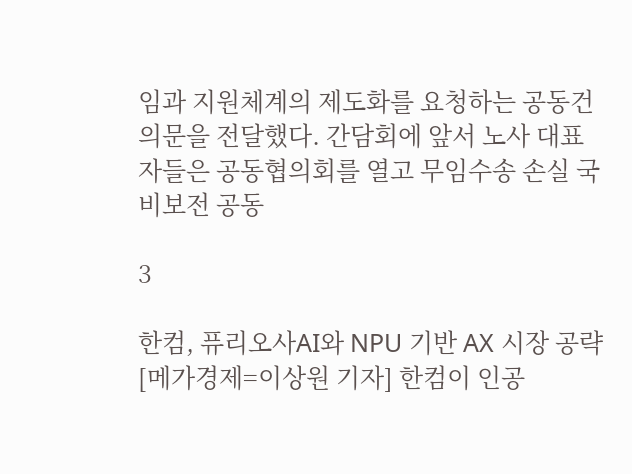임과 지원체계의 제도화를 요청하는 공동건의문을 전달했다. 간담회에 앞서 노사 대표자들은 공동협의회를 열고 무임수송 손실 국비보전 공동

3

한컴, 퓨리오사AI와 NPU 기반 AX 시장 공략
[메가경제=이상원 기자] 한컴이 인공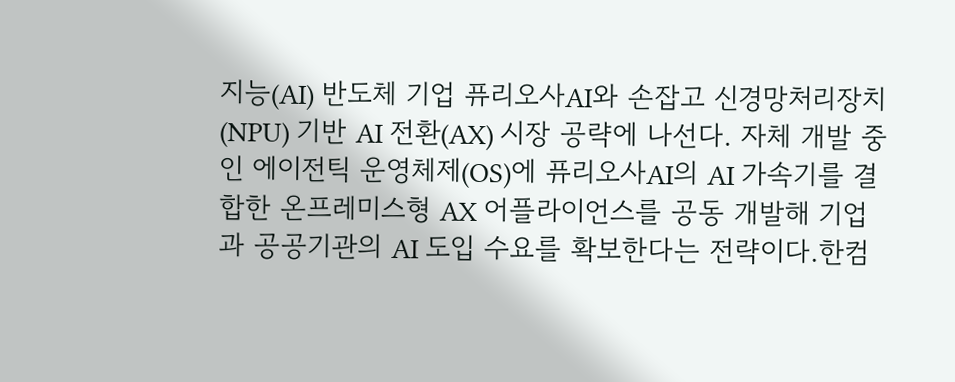지능(AI) 반도체 기업 퓨리오사AI와 손잡고 신경망처리장치(NPU) 기반 AI 전환(AX) 시장 공략에 나선다. 자체 개발 중인 에이전틱 운영체제(OS)에 퓨리오사AI의 AI 가속기를 결합한 온프레미스형 AX 어플라이언스를 공동 개발해 기업과 공공기관의 AI 도입 수요를 확보한다는 전략이다.한컴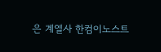은 계열사 한컴이노스트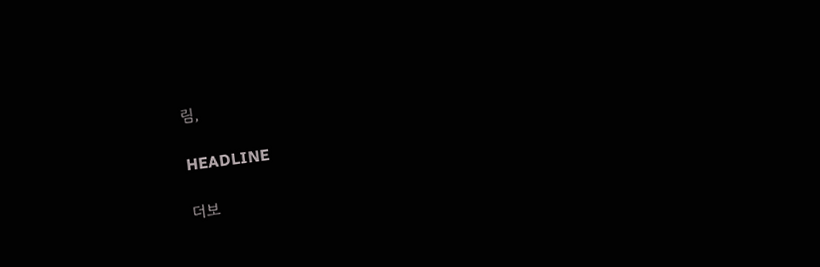림,

HEADLINE

더보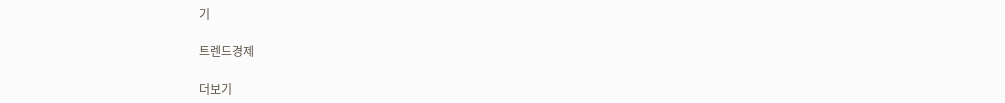기

트렌드경제

더보기